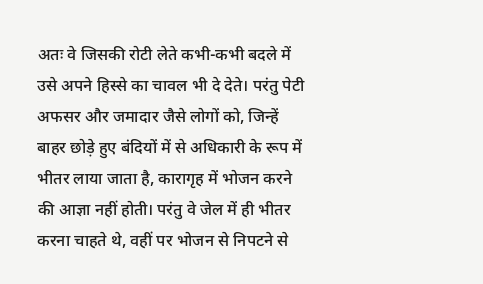अतः वे जिसकी रोटी लेते कभी-कभी बदले में उसे अपने हिस्से का चावल भी दे देते। परंतु पेटी अफसर और जमादार जैसे लोगों को, जिन्हें बाहर छोड़े हुए बंदियों में से अधिकारी के रूप में भीतर लाया जाता है, कारागृह में भोजन करने की आज्ञा नहीं होती। परंतु वे जेल में ही भीतर करना चाहते थे, वहीं पर भोजन से निपटने से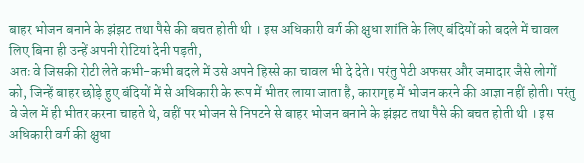बाहर भोजन बनाने के झंझट तथा पैसे की बचत होती थी । इस अधिकारी वर्ग की क्षुधा शांति के लिए बंदियों को बदले में चावल लिए बिना ही उन्हें अपनी रोटियां देनी पड़ती,
अतः वे जिसकी रोटी लेते कभी-कभी बदले में उसे अपने हिस्से का चावल भी दे देते। परंतु पेटी अफसर और जमादार जैसे लोगों को, जिन्हें बाहर छोड़े हुए बंदियों में से अधिकारी के रूप में भीतर लाया जाता है, कारागृह में भोजन करने की आज्ञा नहीं होती। परंतु वे जेल में ही भीतर करना चाहते थे, वहीं पर भोजन से निपटने से बाहर भोजन बनाने के झंझट तथा पैसे की बचत होती थी । इस अधिकारी वर्ग की क्षुधा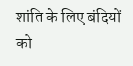शांति के लिए बंदियों को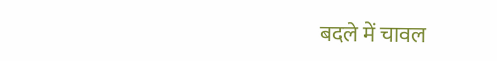बदले में चावल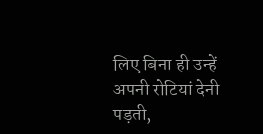लिए बिना ही उन्हें अपनी रोटियां देनी पड़ती,